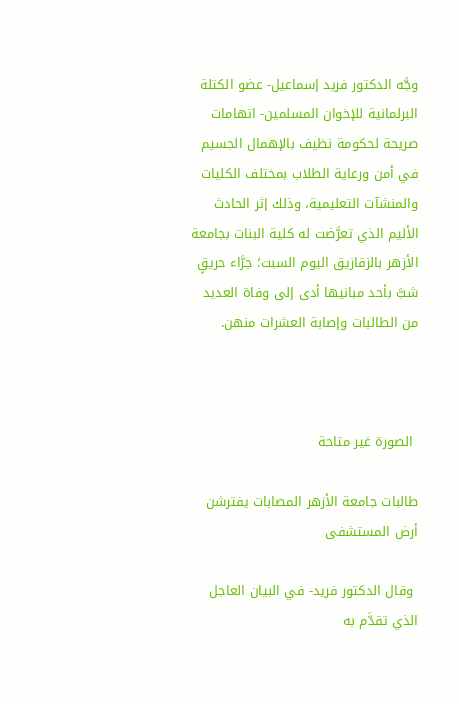وجَّه الدكتور فريد إسماعيل- عضو الكتلة البرلمانية للإخوان المسلمين- اتهامات صريحة لحكومة نظيف بالإهمال الجسيم في أمن ورعاية الطلاب بمختلف الكليات والمنشآت التعليمية، وذلك إثر الحادث الأليم الذي تعرَّضت له كلية البنات بجامعة الأزهر بالزقازيق اليوم السبت؛ جرَّاء حريقٍ شبَّ بأحد مبانيها أدى إلى وفاة العديد من الطالبات وإصابة العشرات منهن.



 الصورة غير متاحة

طالبات جامعة الأزهر المصابات يفترشن أرض المستشفى

 وقال الدكتور فريد- في البيان العاجل الذي تقدَّم به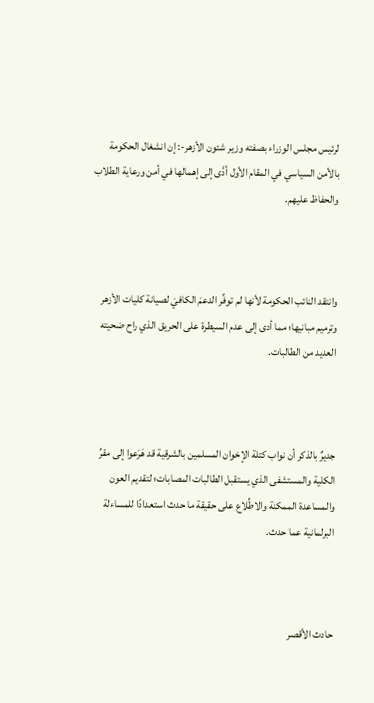لرئيس مجلس الوزراء بصفته وزير شئون الأزهر-: إن انشغال الحكومة بالأمن السياسي في المقام الأول أدَّى إلى إهمالها في أمن ورعاية الطلاب والحفاظ عليهم.



وانتقد النائب الحكومة لأنها لم توفِّر الدعمَ الكافيَ لصيانة كليات الأزهر وترميم مبانيها؛ مما أدى إلى عدم السيطرة على الحريق الذي راح ضحيته العديد من الطالبات.



جديرٌ بالذكر أن نواب كتلة الإخوان المسلمين بالشرقية قد هَرَعوا إلى مقرِّ الكلية والمستشفى الذي يستقبل الطالبات المصابات؛ لتقديم العون والمساعدة الممكنة والاطِّلاع على حقيقة ما حدث استعدادًا للمساءلة البرلمانية عما حدث.



حادث الأقصر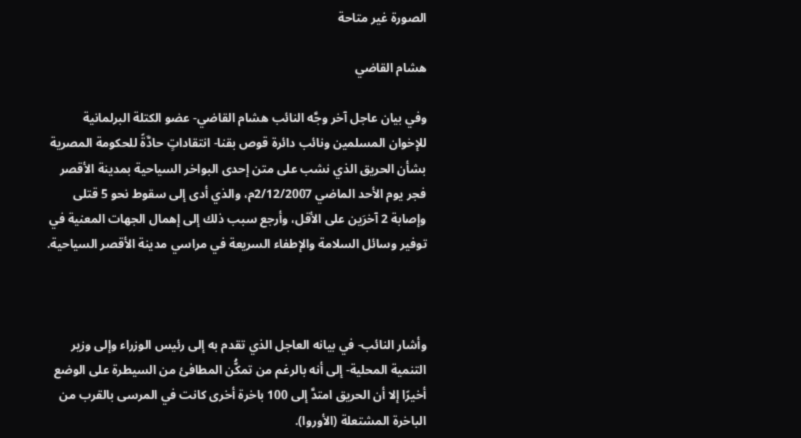الصورة غير متاحة

هشام القاضي

وفي بيان عاجل آخر وجَّه النائب هشام القاضي- عضو الكتلة البرلمانية للإخوان المسلمين ونائب دائرة قوص بقنا- انتقاداتٍ حادَّةً للحكومة المصرية بشأن الحريق الذي نشب على متن إحدى البواخر السياحية بمدينة الأقصر فجر يوم الأحد الماضي 2/12/2007م، والذي أدى إلى سقوط نحو 5 قتلى وإصابة 2 آخرَين على الأقل، وأرجع سبب ذلك إلى إهمال الجهات المعنية في توفير وسائل السلامة والإطفاء السريعة في مراسي مدينة الأقصر السياحية.



وأشار النائب- في بيانه العاجل الذي تقدم به إلى رئيس الوزراء وإلى وزير التنمية المحلية- إلى أنه بالرغم من تمكُّن المطافئ من السيطرة على الوضع أخيرًا إلا أن الحريق امتدَّ إلى 100 باخرة أخرى كانت في المرسى بالقرب من الباخرة المشتعلة (الأوروا).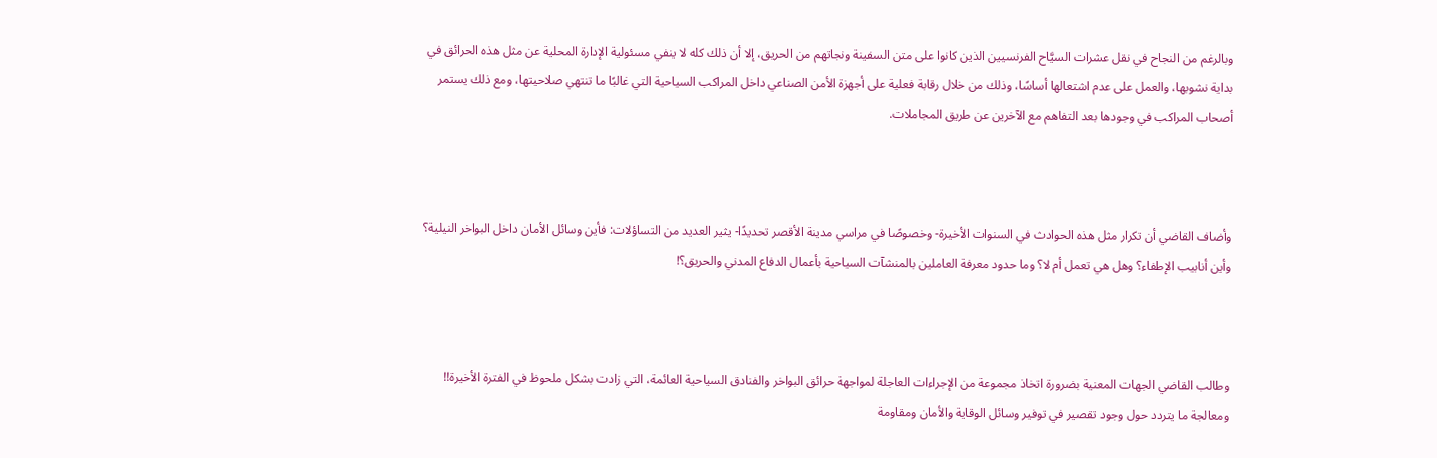وبالرغم من النجاح في نقل عشرات السيَّاح الفرنسيين الذين كانوا على متن السفينة ونجاتهم من الحريق، إلا أن ذلك كله لا ينفي مسئولية الإدارة المحلية عن مثل هذه الحرائق في بداية نشوبها، والعمل على عدم اشتعالها أساسًا، وذلك من خلال رقابة فعلية على أجهزة الأمن الصناعي داخل المراكب السياحية التي غالبًا ما تنتهي صلاحيتها، ومع ذلك يستمر أصحاب المراكب في وجودها بعد التفاهم مع الآخرين عن طريق المجاملات.



وأضاف القاضي أن تكرار مثل هذه الحوادث في السنوات الأخيرة- وخصوصًا في مراسي مدينة الأقصر تحديدًا- يثير العديد من التساؤلات: فأين وسائل الأمان داخل البواخر النيلية؟ وأين أنابيب الإطفاء؟ وهل هي تعمل أم لا؟ وما حدود معرفة العاملين بالمنشآت السياحية بأعمال الدفاع المدني والحريق؟!



وطالب القاضي الجهات المعنية بضرورة اتخاذ مجموعة من الإجراءات العاجلة لمواجهة حرائق البواخر والفنادق السياحية العائمة، التي زادت بشكل ملحوظ في الفترة الأخيرة!! ومعالجة ما يتردد حول وجود تقصير في توفير وسائل الوقاية والأمان ومقاومة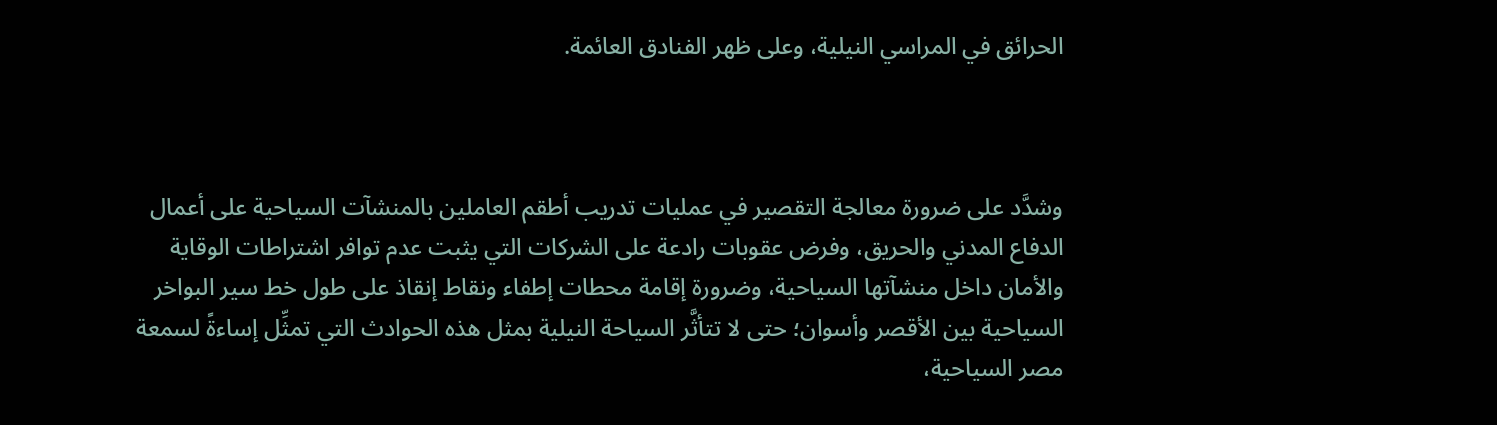الحرائق في المراسي النيلية، وعلى ظهر الفنادق العائمة.



وشدَّد على ضرورة معالجة التقصير في عمليات تدريب أطقم العاملين بالمنشآت السياحية على أعمال الدفاع المدني والحريق، وفرض عقوبات رادعة على الشركات التي يثبت عدم توافر اشتراطات الوقاية والأمان داخل منشآتها السياحية، وضرورة إقامة محطات إطفاء ونقاط إنقاذ على طول خط سير البواخر السياحية بين الأقصر وأسوان؛ حتى لا تتأثَّر السياحة النيلية بمثل هذه الحوادث التي تمثِّل إساءةً لسمعة مصر السياحية،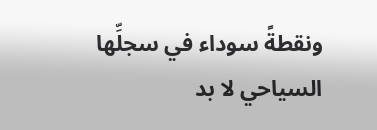ونقطةً سوداء في سجلِّها السياحي لا بد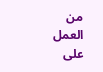من العمل على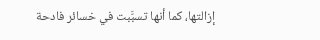إزالتها، كما أنها تسبَّبت في خسائر فادحة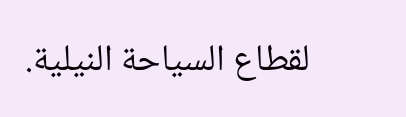لقطاع السياحة النيلية.